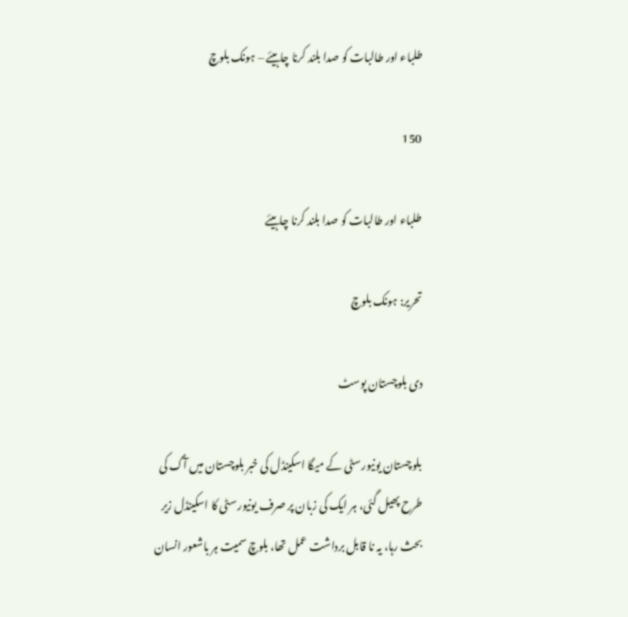طلباء اور طالبات کو صدا بلند کرنا چاہیئے – ہونک بلوچ

150

طلباء اور طالبات کو صدا بلند کرنا چاہیئے

تحریر: ہونک بلوچ

دی بلوچستان پوسٹ

بلوچستان یونیورسٹی کے میگا اسکینڈل کی خبر بلوچستان میں آگ کی طرح پھیل گئی، ہر ایک کی زبان پر صرف یونیورسٹی کا اسکینڈل زیر بحث رہا، یہ نا قابل برداشت عمل تھا، بلوچ سمیت ہر باشعور انسان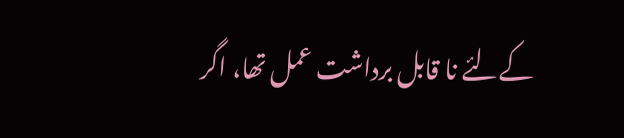کےلئے نا قابل برداشت عمل تھا، اگر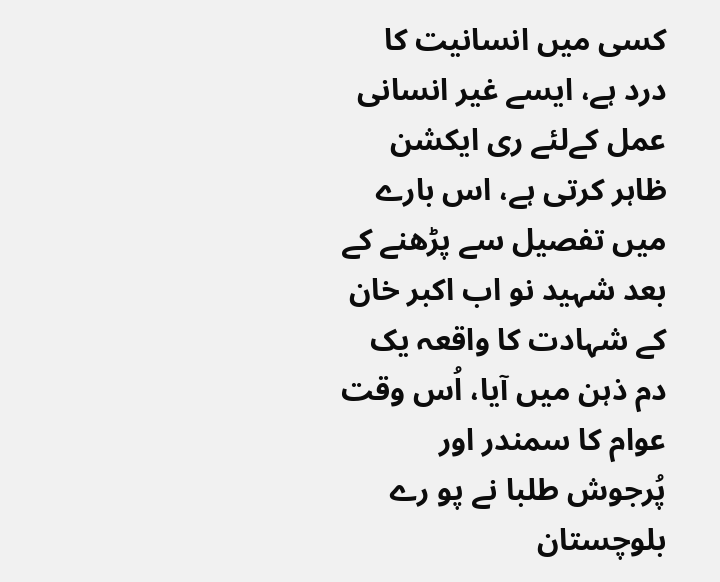کسی میں انسانیت کا درد ہے، ایسے غیر انسانی عمل کےلئے ری ایکشن ظاہر کرتی ہے، اس بارے میں تفصیل سے پڑھنے کے بعد شہید نو اب اکبر خان کے شہادت کا واقعہ یک دم ذہن میں آیا، اُس وقت عوام کا سمندر اور پُرجوش طلبا نے پو رے بلوچستان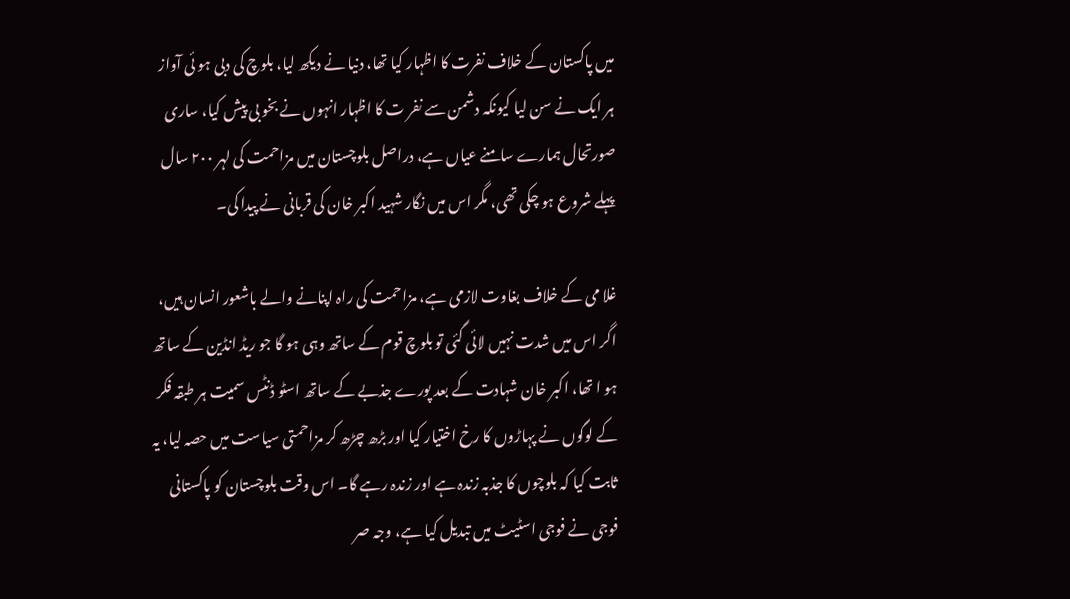میں پاکستان کے خلاف نفرت کا اظہار کیا تھا، دنیا نے دیکھ لیا، بلوچ کی دبی ہو ئی آواز ہر ایک نے سن لیا کیونکہ دشمن سے نفر ت کا اظہار انہوں نے بخو بی پیش کیا، ساری صورتحال ہمارے سامنے عیاں ہے، دراصل بلوچستان میں مزاحمت کی لہر ۲۰۰ سال پہلے شروع ہو چکی تھی، مگر اس میں نگار شہید اکبر خان کی قربانی نے پیدا کی۔

غلا می کے خلاف بغاوت لازمی ہے، مزاحمت کی راہ اپنانے والے باشعور انسان ہیں، اگر اس میں شدت نہیں لائی گئی تو بلوچ قوم کے ساتھ وہی ہو گا جو ریڈ انڈین کے ساتھ ہو ا تھا، اکبر خان شہادت کے بعد پورے جذبے کے ساتھ اسٹو ڈنٹس سمیت ہر طبقہ فکر کے لوگوں نے پہاڑوں کا رخ اختیار کیا اور بڑھ چڑھ کر مزاحمتی سیاست میں حصہ لیا، یہ ثابت کیا کہ بلوچوں کا جذبہ زندہ ہے اور زندہ رہے گا۔ اس وقت بلوچستان کو پاکستانی فوجی نے فوجی اسٹیٹ میں تبدیل کیا ہے، وجہ صر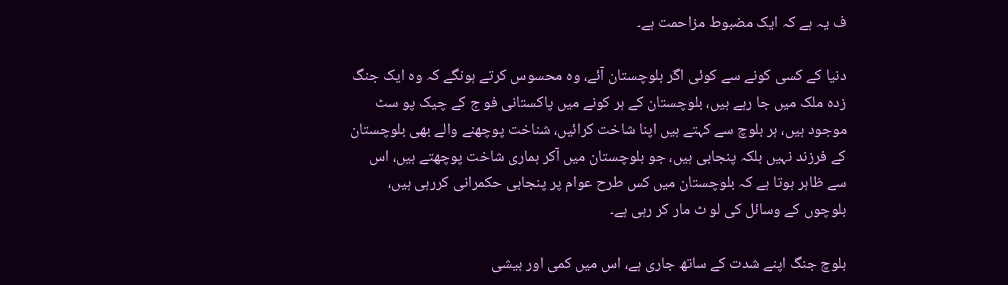ف یہ ہے کہ ایک مضبوط مزاحمت ہے۔

دنیا کے کسی کونے سے کوئی اگر بلوچستان آئے، وہ محسوس کرتے ہونگے کہ وہ ایک جنگ زدہ ملک میں جا رہے ہیں، بلوچستان کے ہر کونے میں پاکستانی فو ج کے چیک پو سٹ موجود ہیں، ہر بلوچ سے کہتے ہیں اپنا شاخت کرائیں، شناخت پوچھنے والے بھی بلوچستان کے فرزند نہیں بلکہ پنجابی ہیں، جو بلوچستان میں آکر ہماری شاخت پوچھتے ہیں، اس سے ظاہر ہوتا ہے کہ بلوچستان میں کس طرح عوام پر پنجابی حکمرانی کررہی ہیں، بلوچوں کے وسائل کی لو ٹ مار کر رہی ہے۔

بلوچ جنگ اپنے شدت کے ساتھ جاری ہے، اس میں کمی اور بیشی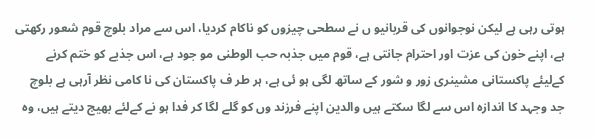ہوتی رہی ہے لیکن نوجوانوں کی قربانیو ں نے سطحی چیزوں کو ناکام کردیا، اس سے مراد بلوچ قوم شعور رکھتی ہے، اپنے خون کی عزت اور احترام جانتی ہے، قوم میں جذبہ حب الوطنی مو جود ہے، اس جذبے کو ختم کرنے کےلیئے پاکستانی مشینری زور و شور کے ساتھ لگی ہو ئی ہے، ہر طر ف پاکستان کی نا کامی نظر آرہی ہے بلوچ جد وجہد کا اندازہ اس سے لگا سکتے ہیں والدین اپنے فرزند وں کو گلے لگا کر فدا ہو نے کےلئے بھیج دیتے ہیں، وہ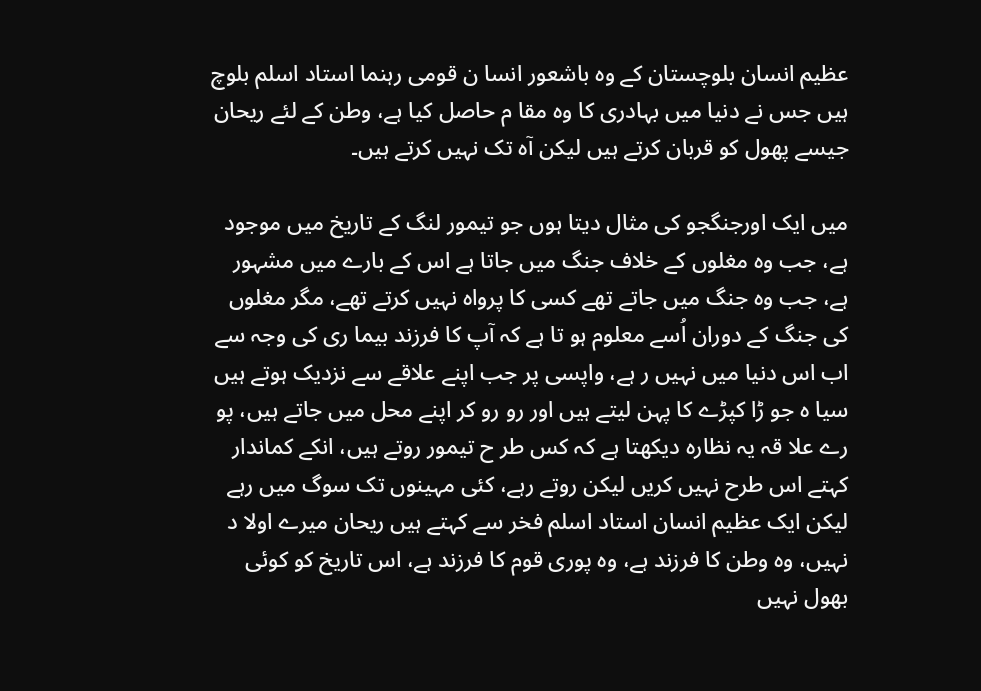عظیم انسان بلوچستان کے وہ باشعور انسا ن قومی رہنما استاد اسلم بلوچ ہیں جس نے دنیا میں بہادری کا وہ مقا م حاصل کیا ہے، وطن کے لئے ریحان جیسے پھول کو قربان کرتے ہیں لیکن آہ تک نہیں کرتے ہیں۔

میں ایک اورجنگجو کی مثال دیتا ہوں جو تیمور لنگ کے تاریخ میں موجود ہے، جب وہ مغلوں کے خلاف جنگ میں جاتا ہے اس کے بارے میں مشہور ہے، جب وہ جنگ میں جاتے تھے کسی کا پرواہ نہیں کرتے تھے، مگر مغلوں کی جنگ کے دوران اُسے معلوم ہو تا ہے کہ آپ کا فرزند بیما ری کی وجہ سے اب اس دنیا میں نہیں ر ہے، واپسی پر جب اپنے علاقے سے نزدیک ہوتے ہیں سیا ہ جو ڑا کپڑے کا پہن لیتے ہیں اور رو رو کر اپنے محل میں جاتے ہیں، پو رے علا قہ یہ نظارہ دیکھتا ہے کہ کس طر ح تیمور روتے ہیں، انکے کماندار کہتے اس طرح نہیں کریں لیکن روتے رہے، کئی مہینوں تک سوگ میں رہے لیکن ایک عظیم انسان استاد اسلم فخر سے کہتے ہیں ریحان میرے اولا د نہیں، وہ وطن کا فرزند ہے، وہ پوری قوم کا فرزند ہے، اس تاریخ کو کوئی بھول نہیں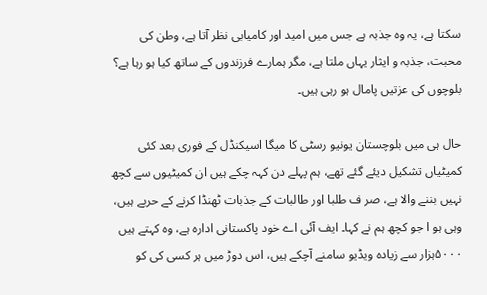سکتا ہے، یہ وہ جذبہ ہے جس میں امید اور کامیابی نظر آتا ہے، وطن کی محبت، جذبہ و ایثار یہاں ملتا ہے، مگر ہمارے فرزندوں کے ساتھ کیا ہو رہا ہے؟ بلوچوں کی عزتیں پامال ہو رہی ہیں۔

حال ہی میں بلوچستان یونیو رسٹی کا میگا اسیکنڈل کے فوری بعد کئی کمیٹیاں تشکیل دیئے گئے تھے، ہم پہلے دن کہہ چکے ہیں ان کمیٹیوں سے کچھ نہیں بننے والا ہے، صر ف طلبا اور طالبات کے جذبات ٹھنڈا کرنے کے حربے ہیں، وہی ہو ا جو کچھ ہم نے کہا۔ ایف آئی اے خود پاکستانی ادارہ ہے، وہ کہتے ہیں ۵۰۰۰ہزار سے زیادہ ویڈیو سامنے آچکے ہیں، اس دوڑ میں ہر کسی کی کو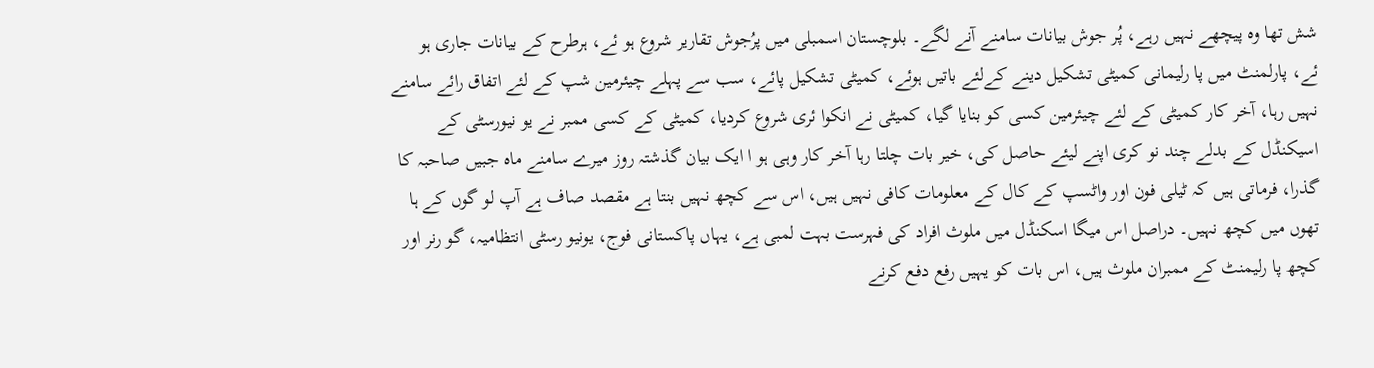شش تھا وہ پیچھے نہیں رہے، پُر جوش بیانات سامنے آنے لگے۔ بلوچستان اسمبلی میں پرُجوش تقاریر شروع ہو ئے، ہرطرح کے بیانات جاری ہو ئے، پارلمنٹ میں پا رلیمانی کمیٹی تشکیل دینے کےلئے باتیں ہوئے، کمیٹی تشکیل پائے، سب سے پہلے چیئرمین شپ کے لئے اتفاق رائے سامنے نہیں رہا، آخر کار کمیٹی کے لئے چیئرمین کسی کو بنایا گیا، کمیٹی نے انکوا ئری شروع کردیا، کمیٹی کے کسی ممبر نے یو نیورسٹی کے اسیکنڈل کے بدلے چند نو کری اپنے لیئے حاصل کی، خیر بات چلتا رہا آخر کار وہی ہو ا ایک بیان گذشتہ روز میرے سامنے ماہ جبیں صاحبہ کا گذرا، فرماتی ہیں کہ ٹیلی فون اور واٹسپ کے کال کے معلومات کافی نہیں ہیں، اس سے کچھ نہیں بنتا ہے مقصد صاف ہے آپ لو گوں کے ہا تھوں میں کچھ نہیں۔ دراصل اس میگا اسکنڈل میں ملوث افراد کی فہرست بہت لمبی ہے، یہاں پاکستانی فوج، یونیو رسٹی انتظامیہ، گو رنر اور کچھ پا رلیمنٹ کے ممبران ملوث ہیں، اس بات کو یہیں رفع دفع کرنے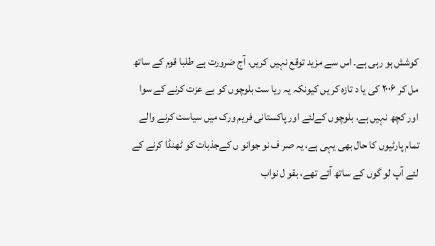کوشش ہو رہی ہے۔ اس سے مزید توقع نہیں کریں، آج ضرورت ہے طلبا قوم کے ساتھ مل کر ۲۰۰۶ کی یا د تازہ کر یں کیونکہ یہ ریا ست بلوچوں کو بے عزت کرنے کے سوا اور کچھ نہیں ہے، بلوچوں کےلئے اور پاکستانی فریم ورک میں سیاست کرنے والے تمام پارٹیوں کا حال بھی یہی ہے، یہ صر ف نو جوانو ں کےجذبات کو ٹھنڈا کرنے کے لئے آپ لو گوں کے ساتھ آئے تھے، بقو ل نواب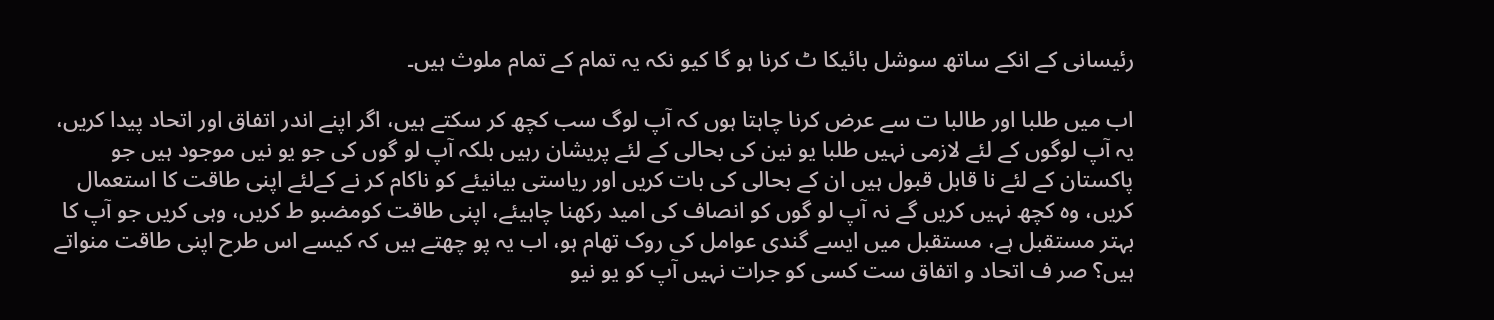رئیسانی کے انکے ساتھ سوشل بائیکا ٹ کرنا ہو گا کیو نکہ یہ تمام کے تمام ملوث ہیں۔

اب میں طلبا اور طالبا ت سے عرض کرنا چاہتا ہوں کہ آپ لوگ سب کچھ کر سکتے ہیں، اگر اپنے اندر اتفاق اور اتحاد پیدا کریں، یہ آپ لوگوں کے لئے لازمی نہیں طلبا یو نین کی بحالی کے لئے پریشان رہیں بلکہ آپ لو گوں کی جو یو نیں موجود ہیں جو پاکستان کے لئے نا قابل قبول ہیں ان کے بحالی کی بات کریں اور ریاستی بیانیئے کو ناکام کر نے کےلئے اپنی طاقت کا استعمال کریں، وہ کچھ نہیں کریں گے نہ آپ لو گوں کو انصاف کی امید رکھنا چاہیئے، اپنی طاقت کومضبو ط کریں، وہی کریں جو آپ کا بہتر مستقبل ہے، مستقبل میں ایسے گندی عوامل کی روک تھام ہو، اب یہ پو چھتے ہیں کہ کیسے اس طرح اپنی طاقت منواتے ہیں؟ صر ف اتحاد و اتفاق ست کسی کو جرات نہیں آپ کو یو نیو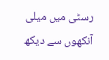رسٹی میں میلی آنکھوں سے دیکھ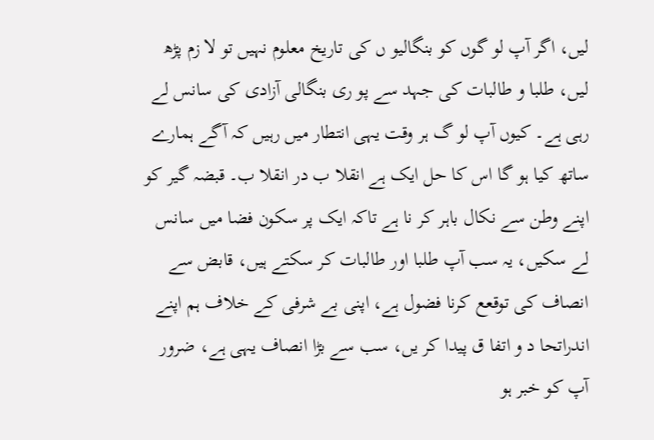لیں، اگر آپ لو گوں کو بنگالیو ں کی تاریخ معلوم نہیں تو لا زم پڑھ لیں، طلبا و طالبات کی جہد سے پو ری بنگالی آزادی کی سانس لے رہی ہے۔ کیوں آپ لو گ ہر وقت یہی انتطار میں رہیں کہ آگے ہمارے ساتھ کیا ہو گا اس کا حل ایک ہے انقلا ب در انقلا ب۔ قبضہ گیر کو اپنے وطن سے نکال باہر کر نا ہے تاکہ ایک پر سکون فضا میں سانس لے سکیں، یہ سب آپ طلبا اور طالبات کر سکتے ہیں، قابض سے انصاف کی توقعع کرنا فضول ہے، اپنی بے شرفی کے خلاف ہم اپنے اندراتحا د و اتفا ق پیدا کر یں، سب سے بڑا انصاف یہی ہے، ضرور آپ کو خبر ہو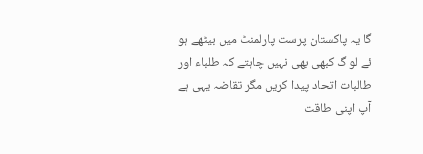گا یہ پاکستان پرست پارلمنٹ میں بیٹھے ہو ئے لو گ کبھی بھی نہیں چاہتے کہ طلباء اور طالبات اتحاد پیدا کریں مگر تقاضہ یہی ہے آپ اپنی طاقت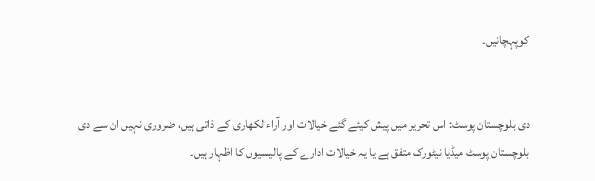کوپہچانیں۔


دی بلوچستان پوسٹ: اس تحریر میں پیش کیئے گئے خیالات اور آراء لکھاری کے ذاتی ہیں، ضروری نہیں ان سے دی بلوچستان پوسٹ میڈیا نیٹورک متفق ہے یا یہ خیالات ادارے کے پالیسیوں کا اظہار ہیں۔